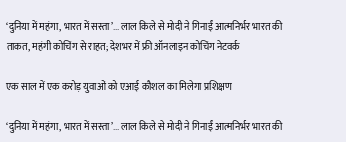‘दुनिया में महंगा, भारत में सस्ता’... लाल किले से मोदी ने गिनाईं आत्मनिर्भर भारत की ताकत, महंगी कोचिंग से राहत; देशभर में फ्री ऑनलाइन कोचिंग नेटवर्क

एक साल में एक करोड़ युवाओं को एआई कौशल का मिलेगा प्रशिक्षण

‘दुनिया में महंगा, भारत में सस्ता’... लाल किले से मोदी ने गिनाईं आत्मनिर्भर भारत की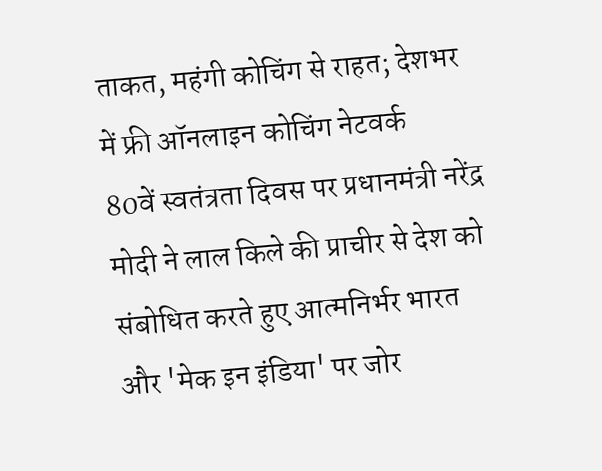ताकत, महंगी कोचिंग से राहत; देशभर में फ्री ऑनलाइन कोचिंग नेटवर्क
80वें स्वतंत्रता दिवस पर प्रधानमंत्री नरेंद्र मोदी ने लाल किले की प्राचीर से देश को संबोधित करते हुए आत्मनिर्भर भारत और 'मेक इन इंडिया' पर जोर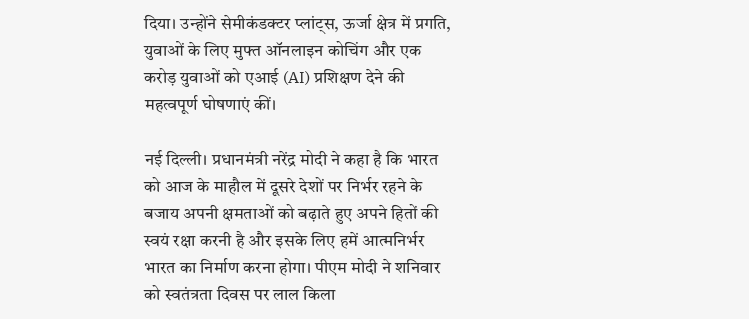दिया। उन्होंने सेमीकंडक्टर प्लांट्स, ऊर्जा क्षेत्र में प्रगति, युवाओं के लिए मुफ्त ऑनलाइन कोचिंग और एक करोड़ युवाओं को एआई (AI) प्रशिक्षण देने की महत्वपूर्ण घोषणाएं कीं।

नई दिल्ली। प्रधानमंत्री नरेंद्र मोदी ने कहा है कि भारत को आज के माहौल में दूसरे देशों पर निर्भर रहने के बजाय अपनी क्षमताओं को बढ़ाते हुए अपने हितों की स्वयं रक्षा करनी है और इसके लिए हमें आत्मनिर्भर भारत का निर्माण करना होगा। पीएम मोदी ने शनिवार को स्वतंत्रता दिवस पर लाल किला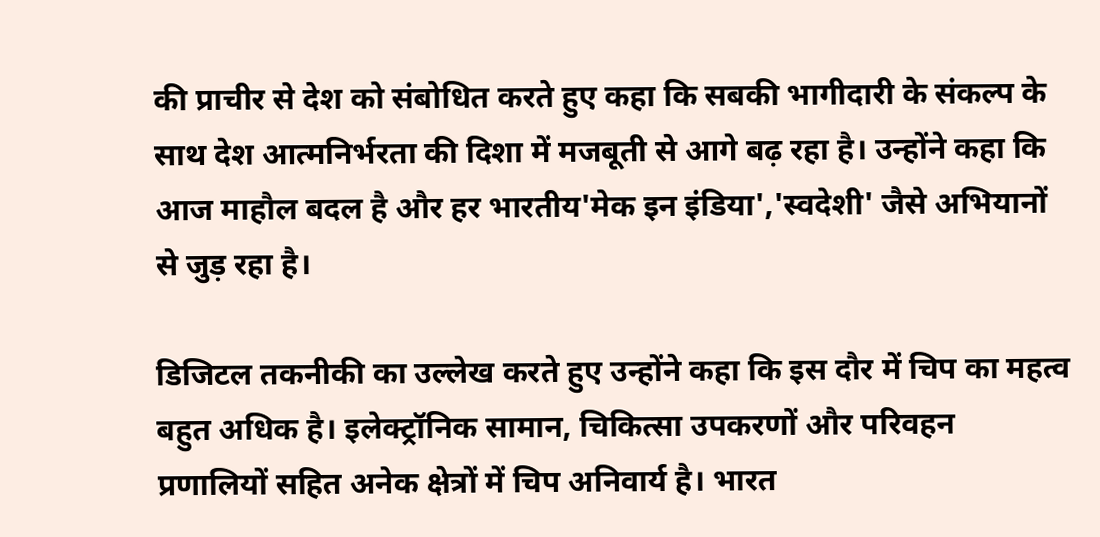की प्राचीर से देश को संबोधित करते हुए कहा कि सबकी भागीदारी के संकल्प के साथ देश आत्मनिर्भरता की दिशा में मजबूती से आगे बढ़ रहा है। उन्होंने कहा कि आज माहौल बदल है और हर भारतीय'मेक इन इंडिया','स्वदेशी' जैसे अभियानों से जुड़ रहा है।

डिजिटल तकनीकी का उल्लेख करते हुए उन्होंने कहा कि इस दौर में चिप का महत्व बहुत अधिक है। इलेक्ट्रॉनिक सामान, चिकित्सा उपकरणों और परिवहन प्रणालियों सहित अनेक क्षेत्रों में चिप अनिवार्य है। भारत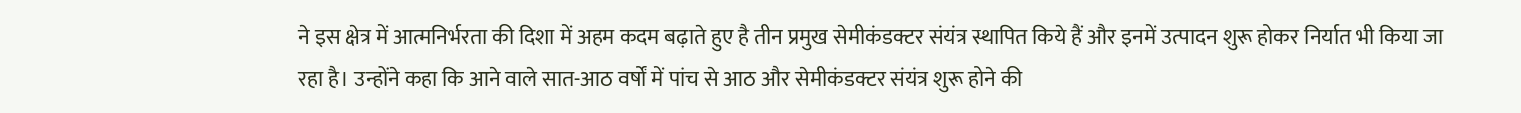ने इस क्षेत्र में आत्मनिर्भरता की दिशा में अहम कदम बढ़ाते हुए है तीन प्रमुख सेमीकंडक्टर संयंत्र स्थापित किये हैं और इनमें उत्पादन शुरू होकर निर्यात भी किया जा रहा है। उन्होंने कहा कि आने वाले सात-आठ वर्षों में पांच से आठ और सेमीकंडक्टर संयंत्र शुरू होने की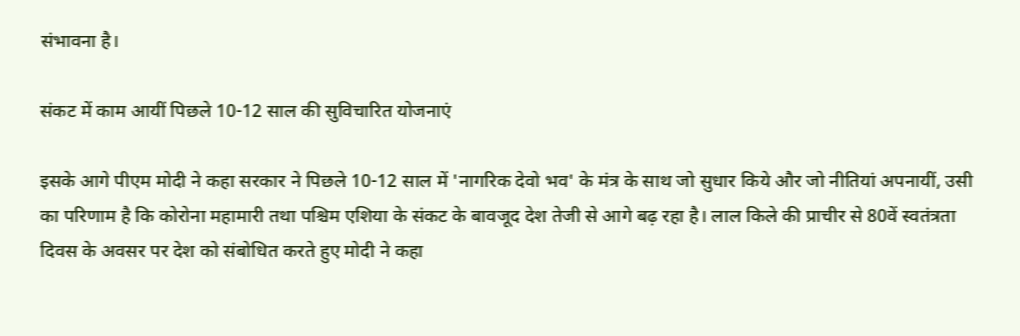संभावना है।

संकट में काम आयीं पिछले 10-12 साल की सुविचारित योजनाएं

इसके आगे पीएम मोदी ने कहा सरकार ने पिछले 10-12 साल में 'नागरिक देवो भव' के मंत्र के साथ जो सुधार किये और जो नीतियां अपनायीं, उसी का परिणाम है कि कोरोना महामारी तथा पश्चिम एशिया के संकट के बावजूद देश तेजी से आगे बढ़ रहा है। लाल किले की प्राचीर से 80वें स्वतंत्रता दिवस के अवसर पर देश को संबोधित करते हुए मोदी ने कहा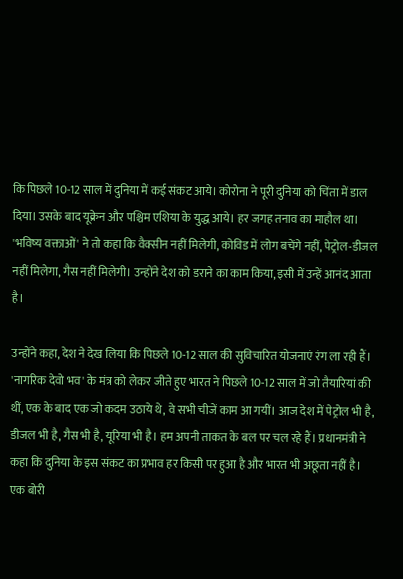कि पिछले 10-12 साल में दुनिया में कई संकट आये। कोरोना ने पूरी दुनिया को चिंता में डाल दिया। उसके बाद यूक्रेन और पश्चिम एशिया के युद्ध आये। हर जगह तनाव का माहौल था। 'भविष्य वक्ताओं' ने तो कहा कि वैक्सीन नहीं मिलेगी, कोविड में लोग बचेंगे नहीं, पेट्रोल-डीजल नहीं मिलेगा, गैस नहीं मिलेगी। उन्होंने देश को डराने का काम किया, इसी में उन्हें आनंद आता है।

उन्होंने कहा, देश ने देख लिया कि पिछले 10-12 साल की सुविचारित योजनाएं रंग ला रही हैं। 'नागरिक देवो भव' के मंत्र को लेकर जीते हुए भारत ने पिछले 10-12 साल में जो तैयारियां की थीं, एक के बाद एक जो कदम उठाये थे, वे सभी चीजें काम आ गयीं। आज देश में पेट्रोल भी है, डीजल भी है, गैस भी है, यूरिया भी है। हम अपनी ताकत के बल पर चल रहे हैं। प्रधानमंत्री ने कहा कि दुनिया के इस संकट का प्रभाव हर किसी पर हुआ है और भारत भी अछूता नहीं है। एक बोरी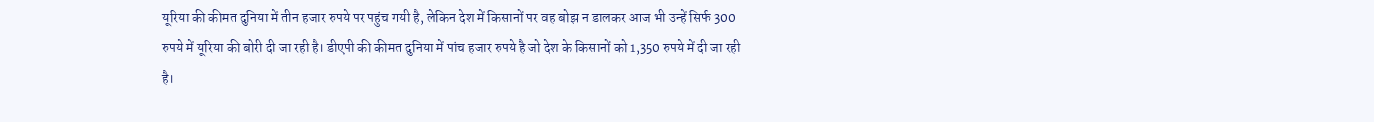यूरिया की कीमत दुनिया में तीन हजार रुपये पर पहुंच गयी है, लेकिन देश में किसानों पर वह बोझ न डालकर आज भी उन्हें सिर्फ 300 रुपये में यूरिया की बोरी दी जा रही है। डीएपी की कीमत दुनिया में पांच हजार रुपये है जो देश के किसानों को 1,350 रुपये में दी जा रही है।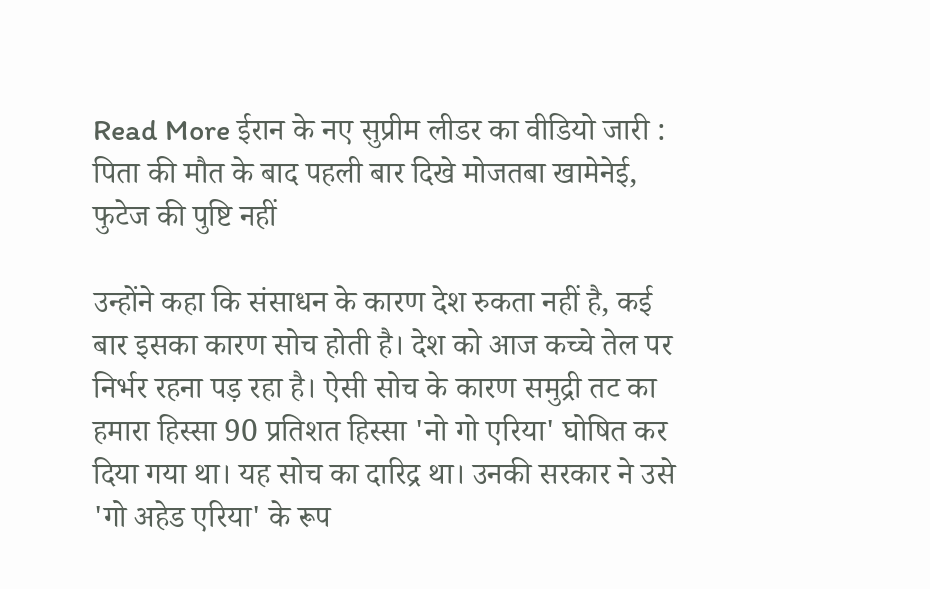Read More ईरान के नए सुप्रीम लीडर का वीडियो जारी : पिता की मौत के बाद पहली बार दिखे मोजतबा खामेनेई, फुटेज की पुष्टि नहीं

उन्होंने कहा कि संसाधन के कारण देश रुकता नहीं है, कई बार इसका कारण सोच होती है। देश को आज कच्चे तेल पर निर्भर रहना पड़ रहा है। ऐसी सोच के कारण समुद्री तट का हमारा हिस्सा 90 प्रतिशत हिस्सा 'नो गो एरिया' घोषित कर दिया गया था। यह सोच का दारिद्र था। उनकी सरकार ने उसे 'गो अहेड एरिया' के रूप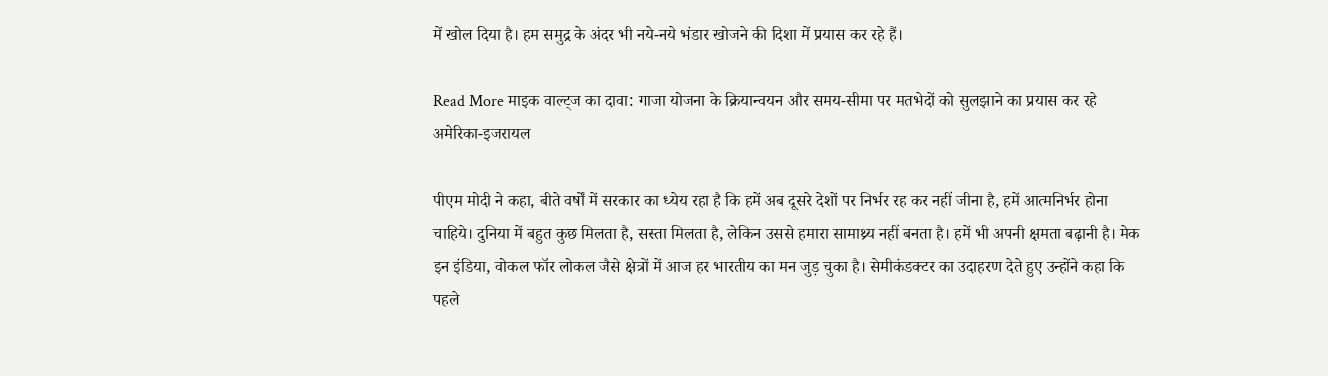में खोल दिया है। हम समुद्र के अंदर भी नये-नये भंडार खोजने की दिशा में प्रयास कर रहे हैं।

Read More माइक वाल्ट्ज का दावा: गाजा योजना के क्रियान्वयन और समय-सीमा पर मतभेदों को सुलझाने का प्रयास कर रहे अमेरिका-इजरायल

पीएम मोदी ने कहा, बीते वर्षों में सरकार का ध्येय रहा है कि हमें अब दूसरे देशों पर निर्भर रह कर नहीं जीना है, हमें आत्मनिर्भर होना चाहिये। दुनिया में बहुत कुछ मिलता है, सस्ता मिलता है, लेकिन उससे हमारा सामाथ्र्य नहीं बनता है। हमें भी अपनी क्षमता बढ़ानी है। मेक इन इंडिया, वोकल फॉर लोकल जैसे क्षेत्रों में आज हर भारतीय का मन जुड़ चुका है। सेमीकंडक्टर का उदाहरण देते हुए उन्होंने कहा कि पहले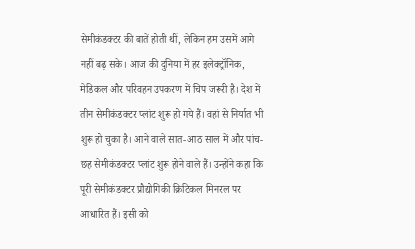सेमीकंडक्टर की बातें होती थीं, लेकिन हम उसमें आगे नहीं बढ़ सके। आज की दुनिया में हर इलेक्ट्रॉनिक, मेडिकल और परिवहन उपकरण में चिप जरूरी है। देश में तीन सेमीकंडक्टर प्लांट शुरू हो गये हैं। वहां से निर्यात भी शुरू हो चुका है। आने वाले सात-आठ साल में और पांच-छह सेमीकंडक्टर प्लांट शुरू होने वाले हैं। उन्होंने कहा कि पूरी सेमीकंडक्टर प्रौद्योगिकी क्रिटिकल मिनरल पर आधारित हैं। इसी को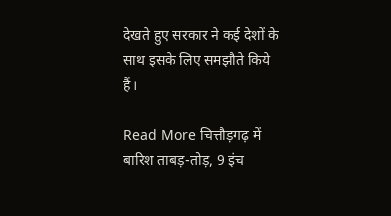देखते हुए सरकार ने कई देशों के साथ इसके लिए समझौते किये हैं।

Read More चित्तौड़गढ़ में बारिश ताबड़-तोड़, 9 इंच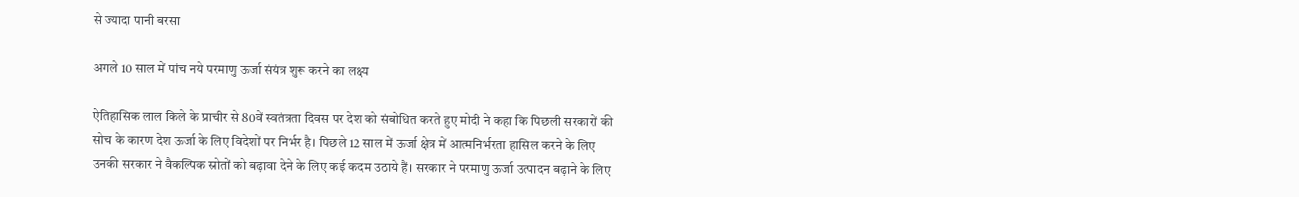से ज्यादा पानी बरसा

अगले 10 साल में पांच नये परमाणु ऊर्जा संयंत्र शुरू करने का लक्ष्य

ऐतिहासिक लाल किले के प्राचीर से 80वें स्वतंत्रता दिवस पर देश को संबोधित करते हुए मोदी ने कहा कि पिछली सरकारों की सोच के कारण देश ऊर्जा के लिए विदेशों पर निर्भर है। पिछले 12 साल में ऊर्जा क्षेत्र में आत्मनिर्भरता हासिल करने के लिए उनकी सरकार ने वैकल्पिक स्रोतों को बढ़ावा देने के लिए कई कदम उठाये हैं। सरकार ने परमाणु ऊर्जा उत्पादन बढ़ाने के लिए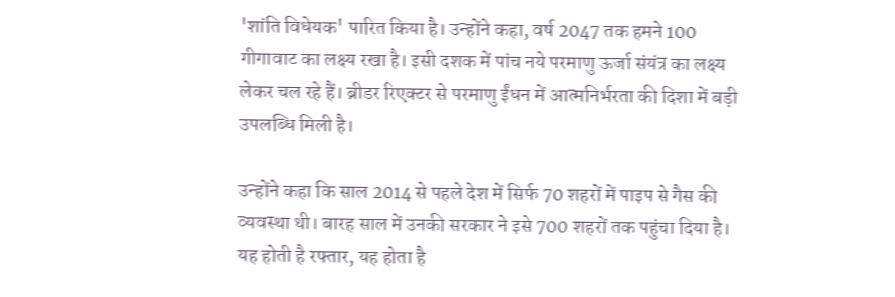'शांति विधेयक' पारित किया है। उन्होंने कहा, वर्ष 2047 तक हमने 100 गीगावाट का लक्ष्य रखा है। इसी दशक में पांच नये परमाणु ऊर्जा संयंत्र का लक्ष्य लेकर चल रहे हैं। ब्रीडर रिएक्टर से परमाणु ईंधन में आत्मनिर्भरता की दिशा में बड़ी उपलब्धि मिली है।

उन्होंने कहा कि साल 2014 से पहले देश में सिर्फ 70 शहरों में पाइप से गैस की व्यवस्था थी। बारह साल में उनकी सरकार ने इसे 700 शहरों तक पहुंचा दिया है। यह होती है रफ्तार, यह होता है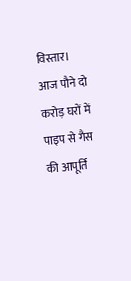विस्तार। आज पौने दो करोड़ घरों में पाइप से गैस की आपूर्ति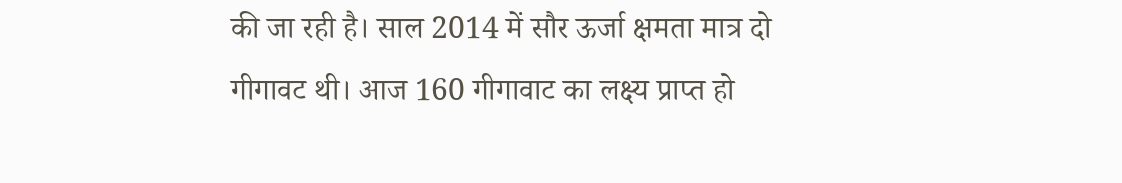की जा रही है। साल 2014 में सौर ऊर्जा क्षमता मात्र दो गीगावट थी। आज 160 गीगावाट का लक्ष्य प्राप्त हो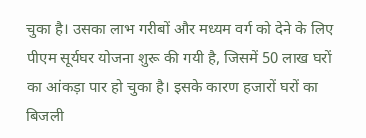चुका है। उसका लाभ गरीबों और मध्यम वर्ग को देने के लिए पीएम सूर्यघर योजना शुरू की गयी है, जिसमें 50 लाख घरों का आंकड़ा पार हो चुका है। इसके कारण हजारों घरों का बिजली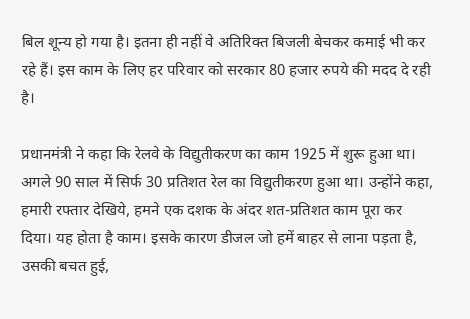बिल शून्य हो गया है। इतना ही नहीं वे अतिरिक्त बिजली बेचकर कमाई भी कर रहे हैं। इस काम के लिए हर परिवार को सरकार 80 हजार रुपये की मदद दे रही है।

प्रधानमंत्री ने कहा कि रेलवे के विद्युतीकरण का काम 1925 में शुरू हुआ था। अगले 90 साल में सिर्फ 30 प्रतिशत रेल का विद्युतीकरण हुआ था। उन्होंने कहा, हमारी रफ्तार देखिये, हमने एक दशक के अंदर शत-प्रतिशत काम पूरा कर दिया। यह होता है काम। इसके कारण डीजल जो हमें बाहर से लाना पड़ता है, उसकी बचत हुई,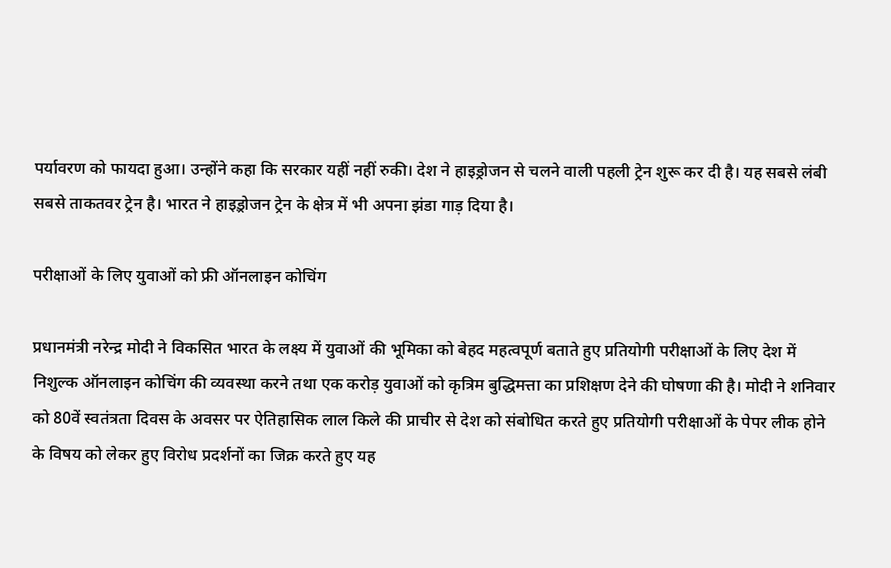पर्यावरण को फायदा हुआ। उन्होंने कहा कि सरकार यहीं नहीं रुकी। देश ने हाइड्रोजन से चलने वाली पहली ट्रेन शुरू कर दी है। यह सबसे लंबी सबसे ताकतवर ट्रेन है। भारत ने हाइड़्रोजन ट्रेन के क्षेत्र में भी अपना झंडा गाड़ दिया है।

परीक्षाओं के लिए युवाओं को फ्री ऑनलाइन कोचिंग

प्रधानमंत्री नरेन्द्र मोदी ने विकसित भारत के लक्ष्य में युवाओं की भूमिका को बेहद महत्वपूर्ण बताते हुए प्रतियोगी परीक्षाओं के लिए देश में निशुल्क ऑनलाइन कोचिंग की व्यवस्था करने तथा एक करोड़ युवाओं को कृत्रिम बुद्धिमत्ता का प्रशिक्षण देने की घोषणा की है। मोदी ने शनिवार को 80वें स्वतंत्रता दिवस के अवसर पर ऐतिहासिक लाल किले की प्राचीर से देश को संबोधित करते हुए प्रतियोगी परीक्षाओं के पेपर लीक होने के विषय को लेकर हुए विरोध प्रदर्शनों का जिक्र करते हुए यह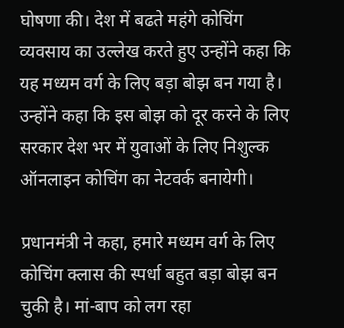घोषणा की। देश में बढते महंगे कोचिंग व्यवसाय का उल्लेख करते हुए उन्होंने कहा कि यह मध्यम वर्ग के लिए बड़ा बोझ बन गया है। उन्होंने कहा कि इस बोझ को दूर करने के लिए सरकार देश भर में युवाओं के लिए निशुल्क ऑनलाइन कोचिंग का नेटवर्क बनायेगी।

प्रधानमंत्री ने कहा, हमारे मध्यम वर्ग के लिए कोचिंग क्लास की स्पर्धा बहुत बड़ा बोझ बन चुकी है। मां-बाप को लग रहा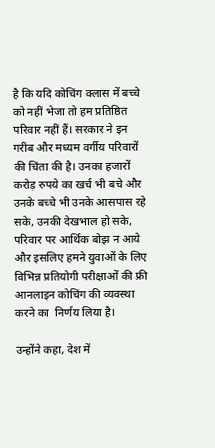है कि यदि कोचिंग क्लास में बच्चे को नहीं भेजा तो हम प्रतिष्ठित परिवार नहीं हैं। सरकार ने इन गरीब और मध्यम वर्गीय परिवारों की चिंता की है। उनका हजारों करोड़ रुपये का खर्च भी बचे और उनके बच्चे भी उनके आसपास रहे सके, उनकी देखभाल हो सके, परिवार पर आर्थिक बोझ न आये और इसलिए हमने युवाओं के लिए विभिन्न प्रतियोगी परीक्षाओं की फ्री आनलाइन कोचिंग की व्यवस्था करने का  निर्णय लिया है।

उन्होंने कहा, देश में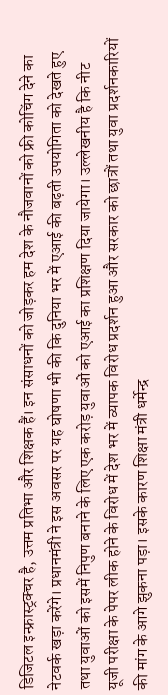डिजिटल इन्फ्रास्ट्रक्चर है, उत्तम प्रतिभा और शिक्षक हैं। इन संसाधनों को जोड़कर हम देश के नौजवानों को फ्री कोचिंग देने का नेटवर्क खड़ा करेंगे। प्रधानमंत्री ने इस अवसर पर यह घोषणा भी की कि दुनिया भर में एआई की बढ़ती उपयोगिता को देखते हुए तथा युवाओं को इसमें निपुण बनाने के लिए एक करोड़ युवाओं को एआई का प्रशिक्षण दिया जायेगा। उल्लेखनीय है कि नीट यूजी परीक्षा के पेपर लीक होने के विरोध में देश भर में व्यापक विरोध प्रदर्शन हुआ और सरकार को छात्रों तथा युवा प्रदर्शनकारियों की मांग के आगे झुकना पड़ा। इसके कारण शिक्षा मंत्री धर्मेन्द्र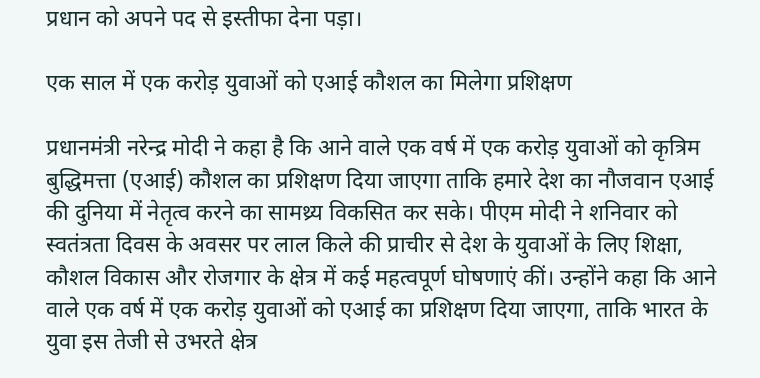प्रधान को अपने पद से इस्तीफा देना पड़ा।

एक साल में एक करोड़ युवाओं को एआई कौशल का मिलेगा प्रशिक्षण

प्रधानमंत्री नरेन्द्र मोदी ने कहा है कि आने वाले एक वर्ष में एक करोड़ युवाओं को कृत्रिम बुद्धिमत्ता (एआई) कौशल का प्रशिक्षण दिया जाएगा ताकि हमारे देश का नौजवान एआई की दुनिया में नेतृत्व करने का सामथ्र्य विकसित कर सके। पीएम मोदी ने शनिवार को स्वतंत्रता दिवस के अवसर पर लाल किले की प्राचीर से देश के युवाओं के लिए शिक्षा, कौशल विकास और रोजगार के क्षेत्र में कई महत्वपूर्ण घोषणाएं कीं। उन्होंने कहा कि आने वाले एक वर्ष में एक करोड़ युवाओं को एआई का प्रशिक्षण दिया जाएगा, ताकि भारत के युवा इस तेजी से उभरते क्षेत्र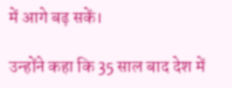में आगे बढ़ सकें।

उन्होंने कहा कि 35 साल बाद देश में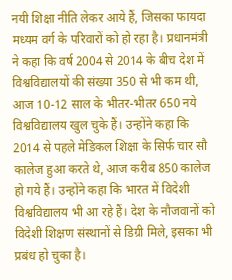नयी शिक्षा नीति लेकर आये हैं, जिसका फायदा मध्यम वर्ग के परिवारों को हो रहा है। प्रधानमंत्री ने कहा कि वर्ष 2004 से 2014 के बीच देश में विश्वविद्यालयों की संख्या 350 से भी कम थी, आज 10-12 साल के भीतर-भीतर 650 नये विश्वविद्यालय खुल चुके हैं। उन्होंने कहा कि 2014 से पहले मेडिकल शिक्षा के सिर्फ चार सौ कालेज हुआ करते थे, आज करीब 850 कालेज हो गये हैं। उन्होंने कहा कि भारत में विदेशी विश्वविद्यालय भी आ रहे हैं। देश के नौजवानों को विदेशी शिक्षण संस्थानों से डिग्री मिले, इसका भी प्रबंध हो चुका है।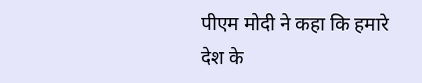पीएम मोदी ने कहा कि हमारे देश के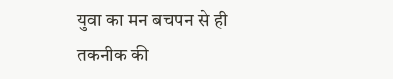युवा का मन बचपन से ही तकनीक की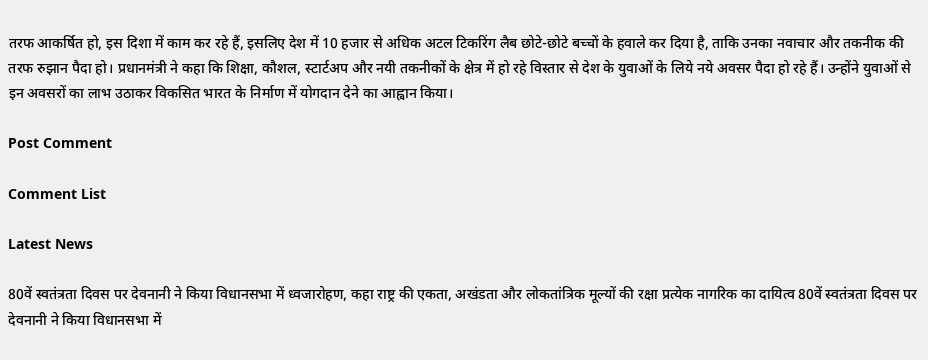तरफ आकर्षित हो, इस दिशा में काम कर रहे हैं, इसलिए देश में 10 हजार से अधिक अटल टिकरिंग लैब छोटे-छोटे बच्चों के हवाले कर दिया है, ताकि उनका नवाचार और तकनीक की तरफ रुझान पैदा हो। प्रधानमंत्री ने कहा कि शिक्षा, कौशल, स्टार्टअप और नयी तकनीकों के क्षेत्र में हो रहे विस्तार से देश के युवाओं के लिये नये अवसर पैदा हो रहे हैं। उन्होंने युवाओं से इन अवसरों का लाभ उठाकर विकसित भारत के निर्माण में योगदान देने का आह्वान किया।

Post Comment

Comment List

Latest News

80वें स्वतंत्रता दिवस पर देवनानी ने किया विधानसभा में ध्वजारोहण, कहा राष्ट्र की एकता, अखंडता और लोकतांत्रिक मूल्यों की रक्षा प्रत्येक नागरिक का दायित्व 80वें स्वतंत्रता दिवस पर देवनानी ने किया विधानसभा में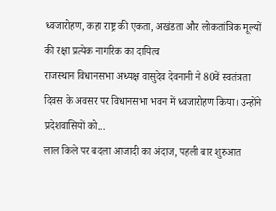ध्वजारोहण, कहा राष्ट्र की एकता, अखंडता और लोकतांत्रिक मूल्यों की रक्षा प्रत्येक नागरिक का दायित्व
राजस्थान विधानसभा अध्यक्ष वासुदेव देवनानी ने 80वें स्वतंत्रता दिवस के अवसर पर विधानसभा भवन में ध्वजारोहण किया। उन्होंने प्रदेशवासियों को...
लाल किले पर बदला आजादी का अंदाज, पहली बार शुरुआत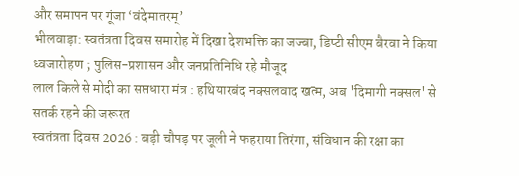और समापन पर गूंजा ‘वंदेमातरम्’
भीलवाड़ा: स्वतंत्रता दिवस समारोह में दिखा देशभक्ति का जज्बा, डिप्टी सीएम बैरवा ने किया ध्वजारोहण ; पुलिस-प्रशासन और जनप्रतिनिधि रहे मौजूद
लाल किले से मोदी का सप्तधारा मंत्र : हथियारबंद नक्सलवाद खत्म, अब 'दिमागी नक्सल' से सतर्क रहने की जरूरत
स्वतंत्रता दिवस 2026 : बड़ी चौपड़ पर जूली ने फहराया तिरंगा, संविधान की रक्षा का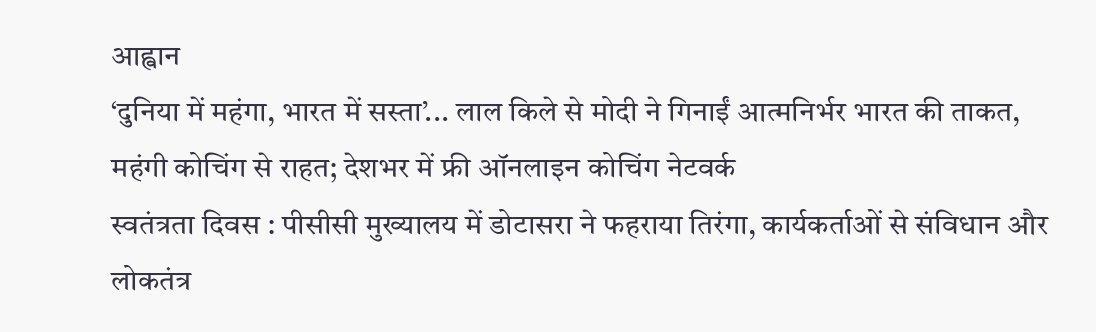आह्वान
‘दुनिया में महंगा, भारत में सस्ता’... लाल किले से मोदी ने गिनाईं आत्मनिर्भर भारत की ताकत, महंगी कोचिंग से राहत; देशभर में फ्री ऑनलाइन कोचिंग नेटवर्क
स्वतंत्रता दिवस : पीसीसी मुख्यालय में डोटासरा ने फहराया तिरंगा, कार्यकर्ताओं से संविधान और लोकतंत्र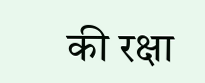की रक्षा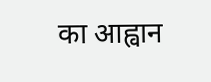का आह्वान